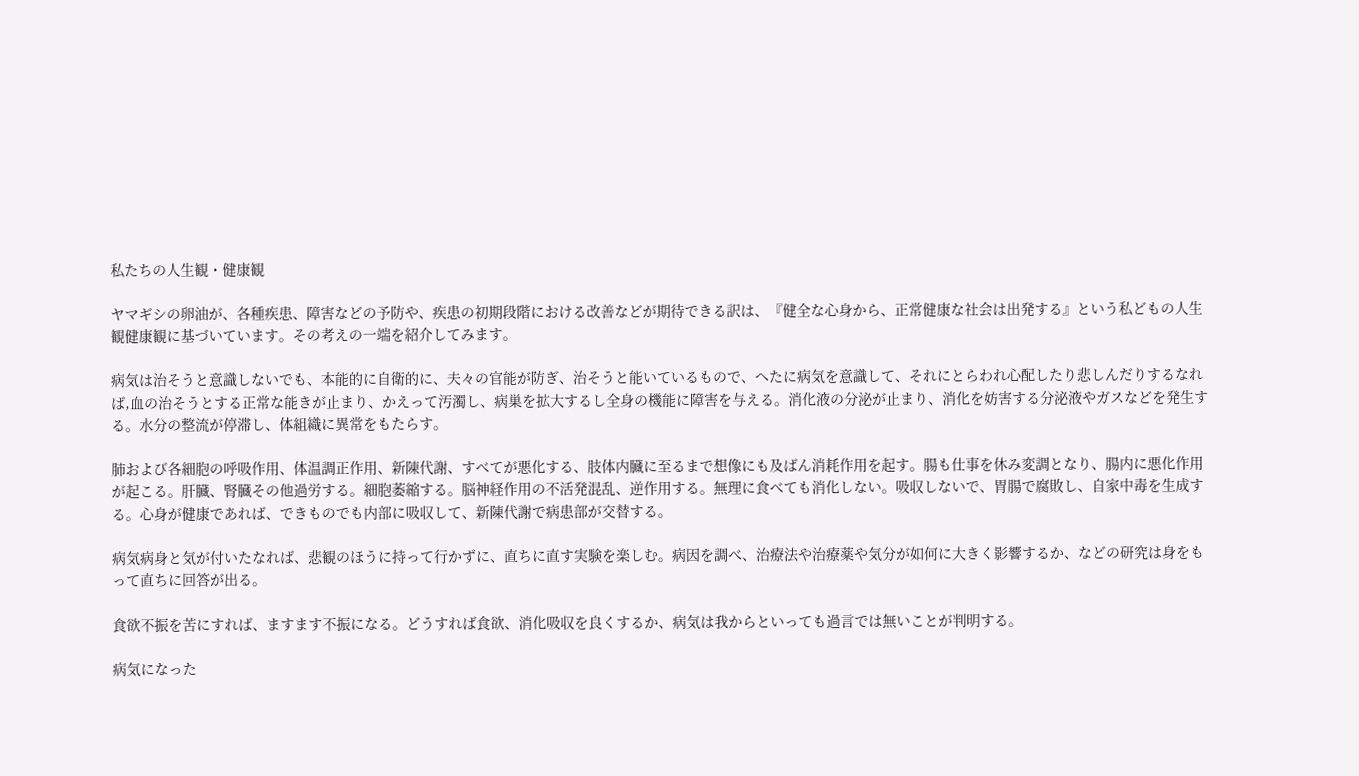私たちの人生観・健康観

ヤマギシの卵油が、各種疾患、障害などの予防や、疾患の初期段階における改善などが期待できる訳は、『健全な心身から、正常健康な社会は出発する』という私どもの人生観健康観に基づいています。その考えの一端を紹介してみます。

病気は治そうと意識しないでも、本能的に自衛的に、夫々の官能が防ぎ、治そうと能いているもので、へたに病気を意識して、それにとらわれ心配したり悲しんだりするなれば,血の治そうとする正常な能きが止まり、かえって汚濁し、病巣を拡大するし全身の機能に障害を与える。消化液の分泌が止まり、消化を妨害する分泌液やガスなどを発生する。水分の整流が停滞し、体組織に異常をもたらす。

肺および各細胞の呼吸作用、体温調正作用、新陳代謝、すべてが悪化する、肢体内臓に至るまで想像にも及ばん消耗作用を起す。腸も仕事を休み変調となり、腸内に悪化作用が起こる。肝臓、腎臓その他過労する。細胞萎縮する。脳神経作用の不活発混乱、逆作用する。無理に食べても消化しない。吸収しないで、胃腸で腐敗し、自家中毒を生成する。心身が健康であれば、できものでも内部に吸収して、新陳代謝で病患部が交替する。

病気病身と気が付いたなれば、悲観のほうに持って行かずに、直ちに直す実験を楽しむ。病因を調べ、治療法や治療薬や気分が如何に大きく影響するか、などの研究は身をもって直ちに回答が出る。

食欲不振を苦にすれば、ますます不振になる。どうすれば食欲、消化吸収を良くするか、病気は我からといっても過言では無いことが判明する。

病気になった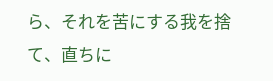ら、それを苦にする我を捨て、直ちに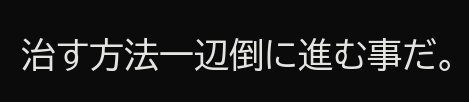治す方法一辺倒に進む事だ。